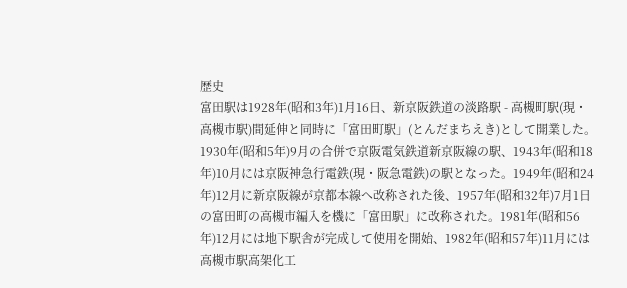歴史
富田駅は1928年(昭和3年)1月16日、新京阪鉄道の淡路駅 - 高槻町駅(現・高槻市駅)間延伸と同時に「富田町駅」(とんだまちえき)として開業した。1930年(昭和5年)9月の合併で京阪電気鉄道新京阪線の駅、1943年(昭和18年)10月には京阪神急行電鉄(現・阪急電鉄)の駅となった。1949年(昭和24年)12月に新京阪線が京都本線へ改称された後、1957年(昭和32年)7月1日の富田町の高槻市編入を機に「富田駅」に改称された。1981年(昭和56年)12月には地下駅舎が完成して使用を開始、1982年(昭和57年)11月には高槻市駅高架化工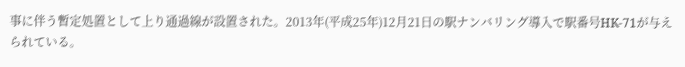事に伴う暫定処置として上り通過線が設置された。2013年(平成25年)12月21日の駅ナンバリング導入で駅番号HK-71が与えられている。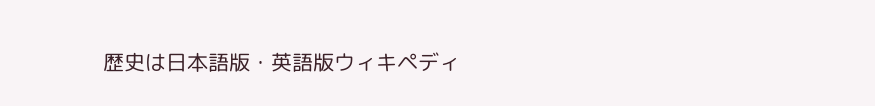歴史は日本語版・英語版ウィキペディ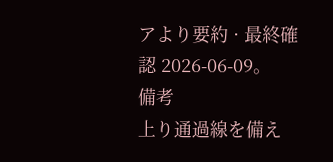アより要約 · 最終確認 2026-06-09。
備考
上り通過線を備え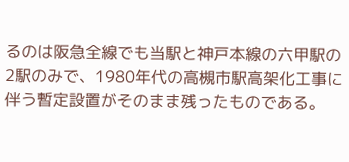るのは阪急全線でも当駅と神戸本線の六甲駅の2駅のみで、1980年代の高槻市駅高架化工事に伴う暫定設置がそのまま残ったものである。